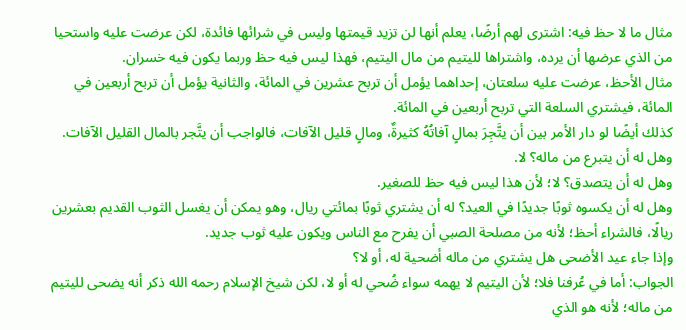مثال ما لا حظ فيه: اشترى لهم أرضًا، يعلم أنها لن تزيد قيمتها وليس في شرائها فائدة، لكن عرضت عليه واستحيا من الذي عرضها أن يرده، واشتراها لليتيم من مال اليتيم، فهذا ليس فيه حظ وربما يكون فيه خسران.
مثال الأحظ، عرضت عليه سلعتان، إحداهما يؤمل أن تربح عشرين في المائة، والثانية يؤمل أن تربح أربعين في المائة، فيشتري السلعة التي تربح أربعين في المائة.
كذلك أيضًا لو دار الأمر بين أن يتَّجِرَ بمالٍ آفاتُهُ كثيرةٌ، ومالٍ قليل الآفات، فالواجب أن يتَّجر بالمال القليل الآفات.
وهل له أن يتبرع من ماله؟ لا.
وهل له أن يتصدق؟ لا؛ لأن هذا ليس فيه حظ للصغير.
وهل له أن يكسوه ثوبًا جديدًا في العيد؟ له أن يشتري ثوبًا بمائتي ريال، وهو يمكن أن يغسل الثوب القديم بعشرين ريالًا، فالشراء أحظ؛ لأنه من مصلحة الصبي أن يفرح مع الناس ويكون عليه ثوب جديد.
وإذا جاء عيد الأضحى هل يشتري من ماله أضحية له، أو لا؟
الجواب: أما في عُرفنا فلا؛ لأن اليتيم لا يهمه سواء ضُحي له أو لا، لكن شيخ الإسلام رحمه الله ذكر أنه يضحى لليتيم من ماله؛ لأنه هو الذي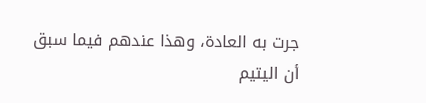جرت به العادة، وهذا عندهم فيما سبق أن اليتيم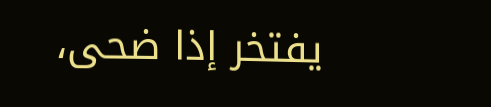يفتخر إذا ضحى،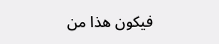فيكون هذا من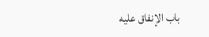باب الإنفاق عليه